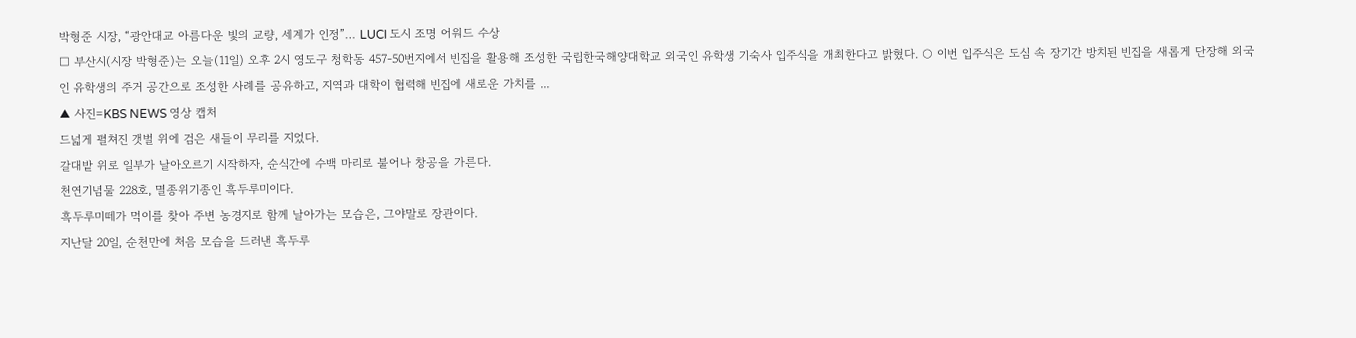박형준 시장, “광안대교 아름다운 빛의 교량, 세계가 인정”… LUCI 도시 조명 어워드 수상
□ 부산시(시장 박형준)는 오늘(11일) 오후 2시 영도구 청학동 457-50번지에서 빈집을 활용해 조성한 국립한국해양대학교 외국인 유학생 기숙사 입주식을 개최한다고 밝혔다. ○ 이번 입주식은 도심 속 장기간 방치된 빈집을 새롭게 단장해 외국인 유학생의 주거 공간으로 조성한 사례를 공유하고, 지역과 대학이 협력해 빈집에 새로운 가치를 ...
▲ 사진=KBS NEWS 영상 캡처
드넓게 펼쳐진 갯벌 위에 검은 새들이 무리를 지었다.
갈대밭 위로 일부가 날아오르기 시작하자, 순식간에 수백 마리로 불어나 창공을 가른다.
천연기념물 228호, 멸종위기종인 흑두루미이다.
흑두루미떼가 먹이를 찾아 주변 농경지로 함께 날아가는 모습은, 그야말로 장관이다.
지난달 20일, 순천만에 처음 모습을 드러낸 흑두루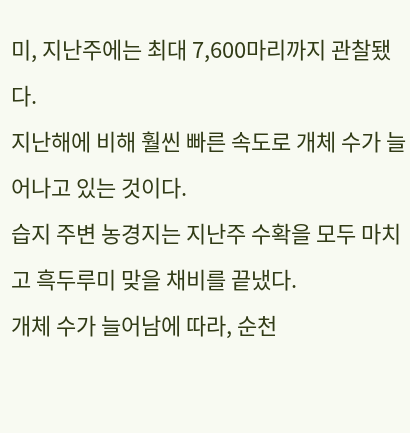미, 지난주에는 최대 7,600마리까지 관찰됐다.
지난해에 비해 훨씬 빠른 속도로 개체 수가 늘어나고 있는 것이다.
습지 주변 농경지는 지난주 수확을 모두 마치고 흑두루미 맞을 채비를 끝냈다.
개체 수가 늘어남에 따라, 순천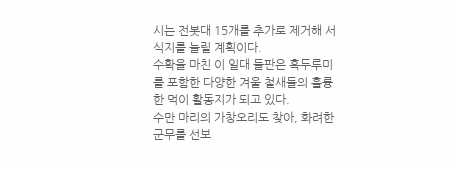시는 전봇대 15개를 추가로 제거해 서식지를 늘릴 계획이다.
수확을 마친 이 일대 들판은 흑두루미를 포함한 다양한 겨울 철새들의 훌륭한 먹이 활동지가 되고 있다.
수만 마리의 가창오리도 찾아, 화려한 군무를 선보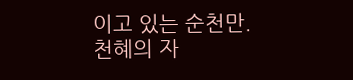이고 있는 순천만.
천혜의 자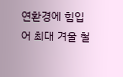연환경에 힘입어 최대 겨울 철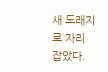새 도래지로 자리 잡았다.